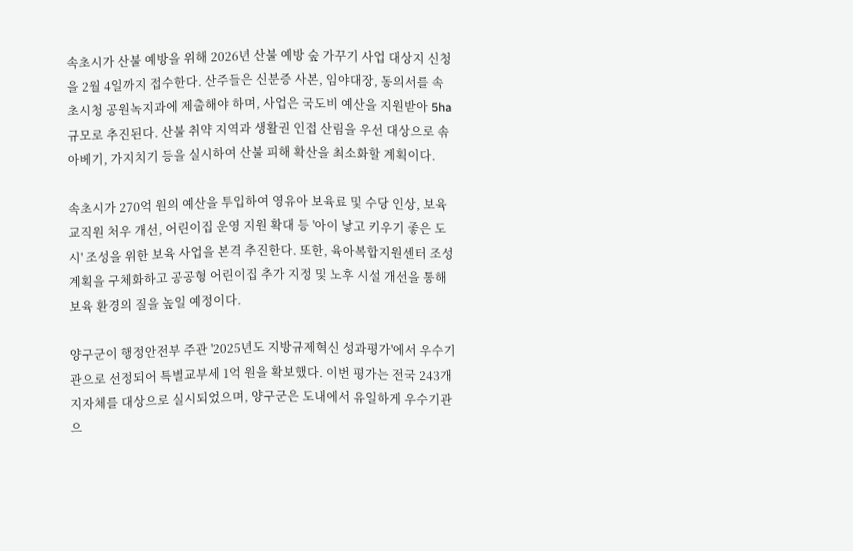속초시가 산불 예방을 위해 2026년 산불 예방 숲 가꾸기 사업 대상지 신청을 2월 4일까지 접수한다. 산주들은 신분증 사본, 임야대장, 동의서를 속초시청 공원녹지과에 제출해야 하며, 사업은 국도비 예산을 지원받아 5ha 규모로 추진된다. 산불 취약 지역과 생활권 인접 산림을 우선 대상으로 솎아베기, 가지치기 등을 실시하여 산불 피해 확산을 최소화할 계획이다.

속초시가 270억 원의 예산을 투입하여 영유아 보육료 및 수당 인상, 보육교직원 처우 개선, 어린이집 운영 지원 확대 등 '아이 낳고 키우기 좋은 도시' 조성을 위한 보육 사업을 본격 추진한다. 또한, 육아복합지원센터 조성 계획을 구체화하고 공공형 어린이집 추가 지정 및 노후 시설 개선을 통해 보육 환경의 질을 높일 예정이다.

양구군이 행정안전부 주관 '2025년도 지방규제혁신 성과평가'에서 우수기관으로 선정되어 특별교부세 1억 원을 확보했다. 이번 평가는 전국 243개 지자체를 대상으로 실시되었으며, 양구군은 도내에서 유일하게 우수기관으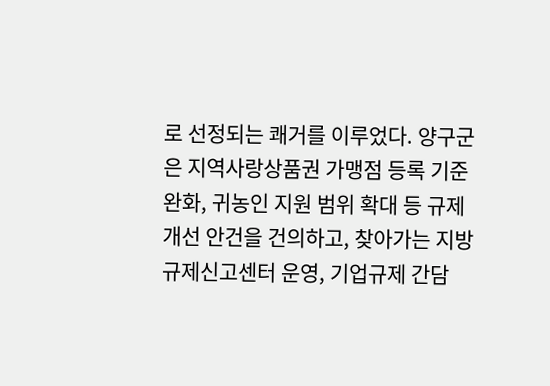로 선정되는 쾌거를 이루었다. 양구군은 지역사랑상품권 가맹점 등록 기준 완화, 귀농인 지원 범위 확대 등 규제 개선 안건을 건의하고, 찾아가는 지방규제신고센터 운영, 기업규제 간담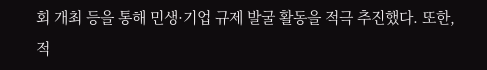회 개최 등을 통해 민생·기업 규제 발굴 활동을 적극 추진했다. 또한, 적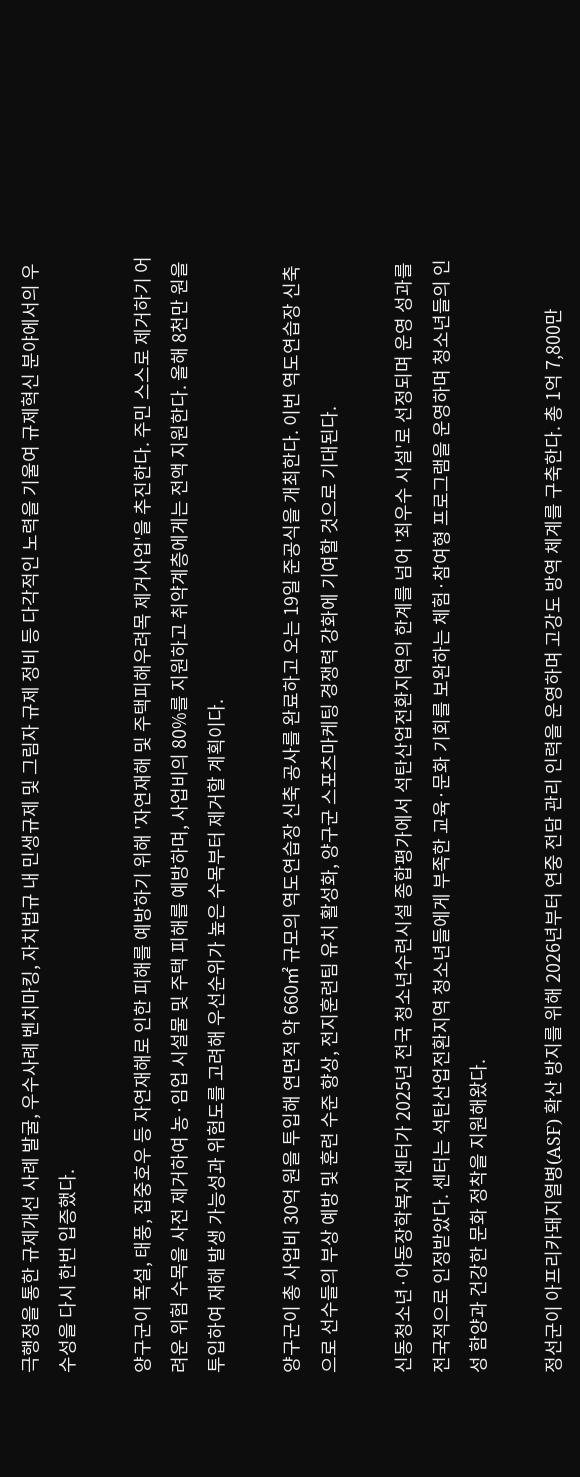극행정을 통한 규제개선 사례 발굴, 우수사례 벤치마킹, 자치법규 내 민생규제 및 그림자 규제 정비 등 다각적인 노력을 기울여 규제혁신 분야에서의 우수성을 다시 한번 입증했다.

양구군이 폭설, 태풍, 집중호우 등 자연재해로 인한 피해를 예방하기 위해 '자연재해 및 주택피해우려목 제거사업'을 추진한다. 주민 스스로 제거하기 어려운 위험 수목을 사전 제거하여 농·임업 시설물 및 주택 피해를 예방하며, 사업비의 80%를 지원하고 취약계층에게는 전액 지원한다. 올해 8천만 원을 투입하여 재해 발생 가능성과 위험도를 고려해 우선순위가 높은 수목부터 제거할 계획이다.

양구군이 총 사업비 30억 원을 투입해 연면적 약 660㎡ 규모의 역도연습장 신축 공사를 완료하고 오는 19일 준공식을 개최한다. 이번 역도연습장 신축으로 선수들의 부상 예방 및 훈련 수준 향상, 전지훈련팀 유치 활성화, 양구군 스포츠마케팅 경쟁력 강화에 기여할 것으로 기대된다.

신동청소년·아동장학복지센터가 2025년 전국 청소년수련시설 종합평가에서 석탄산업전환지역의 한계를 넘어 '최우수 시설'로 선정되며 운영 성과를 전국적으로 인정받았다. 센터는 석탄산업전환지역 청소년들에게 부족한 교육·문화 기회를 보완하는 체험·참여형 프로그램을 운영하며 청소년들의 인성 함양과 건강한 문화 정착을 지원해왔다.

정선군이 아프리카돼지열병(ASF) 확산 방지를 위해 2026년부터 연중 전담 관리 인력을 운영하며 고강도 방역 체계를 구축한다. 총 1억 7,800만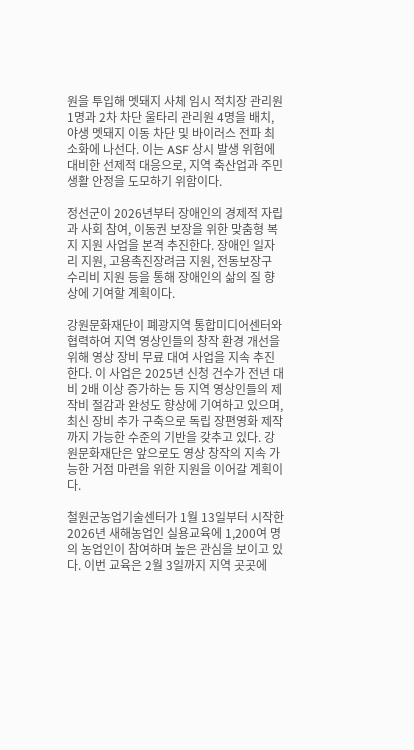원을 투입해 멧돼지 사체 임시 적치장 관리원 1명과 2차 차단 울타리 관리원 4명을 배치, 야생 멧돼지 이동 차단 및 바이러스 전파 최소화에 나선다. 이는 ASF 상시 발생 위험에 대비한 선제적 대응으로, 지역 축산업과 주민 생활 안정을 도모하기 위함이다.

정선군이 2026년부터 장애인의 경제적 자립과 사회 참여, 이동권 보장을 위한 맞춤형 복지 지원 사업을 본격 추진한다. 장애인 일자리 지원, 고용촉진장려금 지원, 전동보장구 수리비 지원 등을 통해 장애인의 삶의 질 향상에 기여할 계획이다.

강원문화재단이 폐광지역 통합미디어센터와 협력하여 지역 영상인들의 창작 환경 개선을 위해 영상 장비 무료 대여 사업을 지속 추진한다. 이 사업은 2025년 신청 건수가 전년 대비 2배 이상 증가하는 등 지역 영상인들의 제작비 절감과 완성도 향상에 기여하고 있으며, 최신 장비 추가 구축으로 독립 장편영화 제작까지 가능한 수준의 기반을 갖추고 있다. 강원문화재단은 앞으로도 영상 창작의 지속 가능한 거점 마련을 위한 지원을 이어갈 계획이다.

철원군농업기술센터가 1월 13일부터 시작한 2026년 새해농업인 실용교육에 1,200여 명의 농업인이 참여하며 높은 관심을 보이고 있다. 이번 교육은 2월 3일까지 지역 곳곳에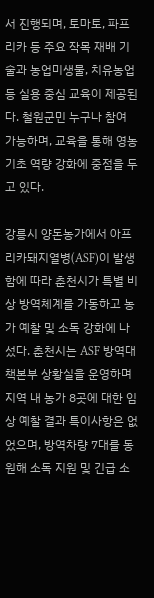서 진행되며, 토마토, 파프리카 등 주요 작목 재배 기술과 농업미생물, 치유농업 등 실용 중심 교육이 제공된다. 철원군민 누구나 참여 가능하며, 교육을 통해 영농 기초 역량 강화에 중점을 두고 있다.

강릉시 양돈농가에서 아프리카돼지열병(ASF)이 발생함에 따라 춘천시가 특별 비상 방역체계를 가동하고 농가 예찰 및 소독 강화에 나섰다. 춘천시는 ASF 방역대책본부 상황실을 운영하며 지역 내 농가 8곳에 대한 임상 예찰 결과 특이사항은 없었으며, 방역차량 7대를 동원해 소독 지원 및 긴급 소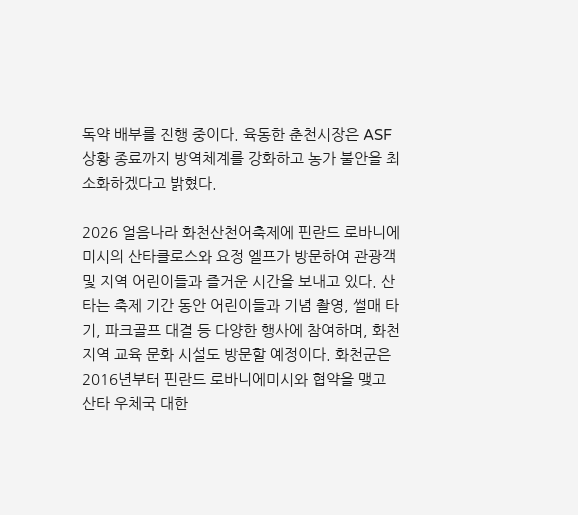독약 배부를 진행 중이다. 육동한 춘천시장은 ASF 상황 종료까지 방역체계를 강화하고 농가 불안을 최소화하겠다고 밝혔다.

2026 얼음나라 화천산천어축제에 핀란드 로바니에미시의 산타클로스와 요정 엘프가 방문하여 관광객 및 지역 어린이들과 즐거운 시간을 보내고 있다. 산타는 축제 기간 동안 어린이들과 기념 촬영, 썰매 타기, 파크골프 대결 등 다양한 행사에 참여하며, 화천 지역 교육 문화 시설도 방문할 예정이다. 화천군은 2016년부터 핀란드 로바니에미시와 협약을 맺고 산타 우체국 대한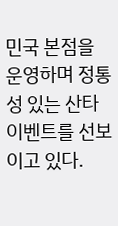민국 본점을 운영하며 정통성 있는 산타 이벤트를 선보이고 있다.